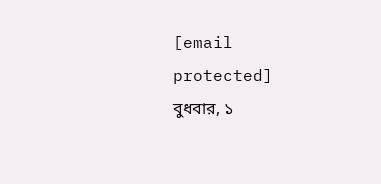[email protected] বুধবার, ১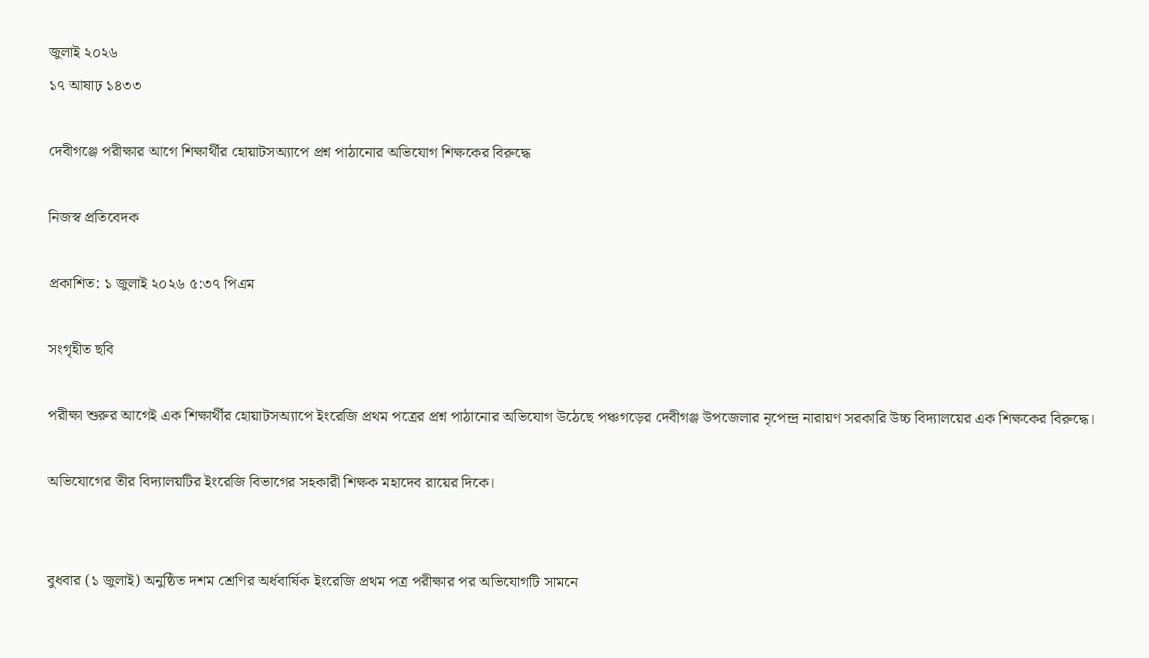জুলাই ২০২৬
১৭ আষাঢ় ১৪৩৩

দেবীগঞ্জে পরীক্ষার আগে শিক্ষার্থীর হোয়াটসঅ্যাপে প্রশ্ন পাঠানোর অভিযোগ শিক্ষকের বিরুদ্ধে

নিজস্ব প্রতিবেদক

প্রকাশিত: ১ জুলাই ২০২৬ ৫:৩৭ পিএম

সংগৃহীত ছবি

পরীক্ষা শুরুর আগেই এক শিক্ষার্থীর হোয়াটসঅ্যাপে ইংরেজি প্রথম পত্রের প্রশ্ন পাঠানোর অভিযোগ উঠেছে পঞ্চগড়ের দেবীগঞ্জ উপজেলার নৃপেন্দ্র নারায়ণ সরকারি উচ্চ বিদ্যালয়ের এক শিক্ষকের বিরুদ্ধে।

অভিযোগের তীর বিদ্যালয়টির ইংরেজি বিভাগের সহকারী শিক্ষক মহাদেব রায়ের দিকে।


বুধবার (১ জুলাই) অনুষ্ঠিত দশম শ্রেণির অর্ধবার্ষিক ইংরেজি প্রথম পত্র পরীক্ষার পর অভিযোগটি সামনে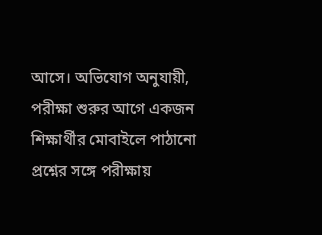আসে। অভিযোগ অনুযায়ী, পরীক্ষা শুরুর আগে একজন শিক্ষার্থীর মোবাইলে পাঠানো প্রশ্নের সঙ্গে পরীক্ষায়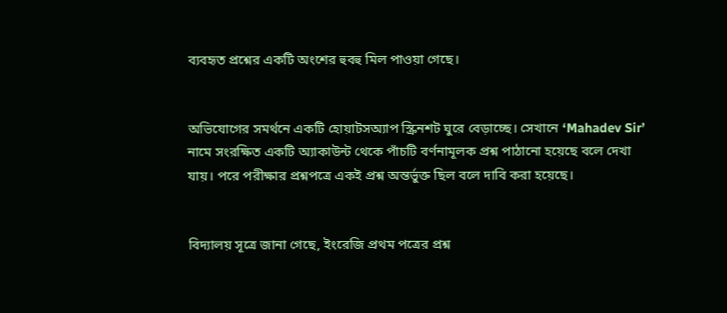ব্যবহৃত প্রশ্নের একটি অংশের হুবহু মিল পাওয়া গেছে।


অভিযোগের সমর্থনে একটি হোয়াটসঅ্যাপ স্ক্রিনশট ঘুরে বেড়াচ্ছে। সেখানে ‘Mahadev Sir’ নামে সংরক্ষিত একটি অ্যাকাউন্ট থেকে পাঁচটি বর্ণনামূলক প্রশ্ন পাঠানো হয়েছে বলে দেখা যায়। পরে পরীক্ষার প্রশ্নপত্রে একই প্রশ্ন অন্তর্ভুক্ত ছিল বলে দাবি করা হয়েছে।


বিদ্যালয় সূত্রে জানা গেছে, ইংরেজি প্রথম পত্রের প্রশ্ন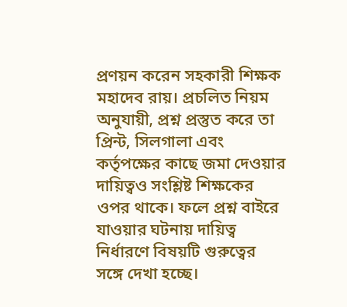প্রণয়ন করেন সহকারী শিক্ষক মহাদেব রায়। প্রচলিত নিয়ম অনুযায়ী, প্রশ্ন প্রস্তুত করে তা প্রিন্ট, সিলগালা এবং কর্তৃপক্ষের কাছে জমা দেওয়ার দায়িত্বও সংশ্লিষ্ট শিক্ষকের ওপর থাকে। ফলে প্রশ্ন বাইরে যাওয়ার ঘটনায় দায়িত্ব নির্ধারণে বিষয়টি গুরুত্বের সঙ্গে দেখা হচ্ছে।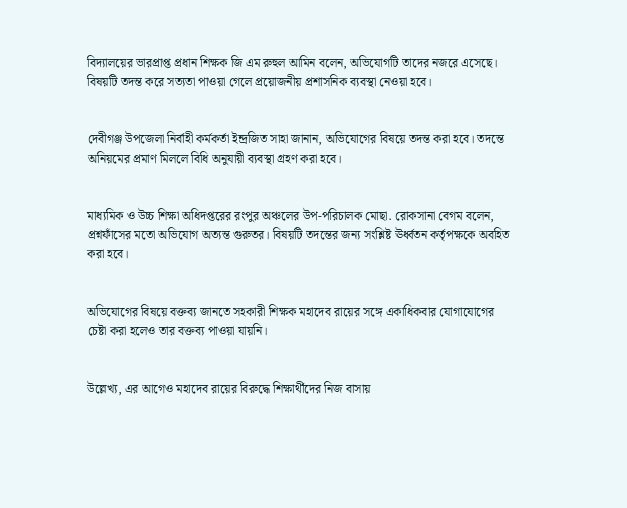বিদ্যালয়ের ভারপ্রাপ্ত প্রধান শিক্ষক জি এম রুহুল আমিন বলেন, অভিযোগটি তাদের নজরে এসেছে। বিষয়টি তদন্ত করে সত্যতা পাওয়া গেলে প্রয়োজনীয় প্রশাসনিক ব্যবস্থা নেওয়া হবে।


দেবীগঞ্জ উপজেলা নির্বাহী কর্মকর্তা ইন্দ্রজিত সাহা জানান, অভিযোগের বিষয়ে তদন্ত করা হবে। তদন্তে অনিয়মের প্রমাণ মিললে বিধি অনুযায়ী ব্যবস্থা গ্রহণ করা হবে।


মাধ্যমিক ও উচ্চ শিক্ষা অধিদপ্তরের রংপুর অঞ্চলের উপ-পরিচালক মোছা. রোকসানা বেগম বলেন, প্রশ্নফাঁসের মতো অভিযোগ অত্যন্ত গুরুতর। বিষয়টি তদন্তের জন্য সংশ্লিষ্ট ঊর্ধ্বতন কর্তৃপক্ষকে অবহিত করা হবে।


অভিযোগের বিষয়ে বক্তব্য জানতে সহকারী শিক্ষক মহাদেব রায়ের সঙ্গে একাধিকবার যোগাযোগের চেষ্টা করা হলেও তার বক্তব্য পাওয়া যায়নি।


উল্লেখ্য, এর আগেও মহাদেব রায়ের বিরুদ্ধে শিক্ষার্থীদের নিজ বাসায়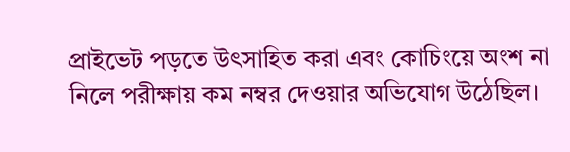প্রাইভেট পড়তে উৎসাহিত করা এবং কোচিংয়ে অংশ না নিলে পরীক্ষায় কম নম্বর দেওয়ার অভিযোগ উঠেছিল।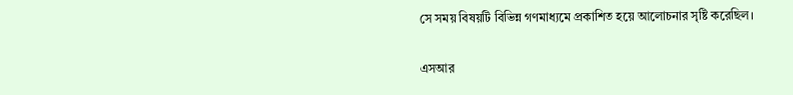সে সময় বিষয়টি বিভিন্ন গণমাধ্যমে প্রকাশিত হয়ে আলোচনার সৃষ্টি করেছিল।

এসআর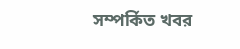সম্পর্কিত খবর